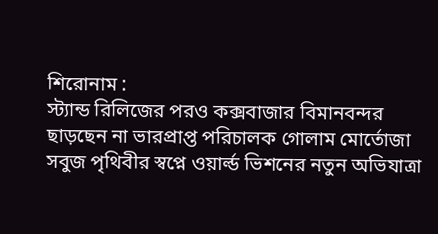শিরোনাম :
স্ট্যান্ড রিলিজের পরও কক্সবাজার বিমানবন্দর ছাড়ছেন না ভারপ্রাপ্ত পরিচালক গোলাম মোর্তোজা সবুজ পৃথিবীর স্বপ্নে ওয়ার্ল্ড ভিশনের নতুন অভিযাত্রা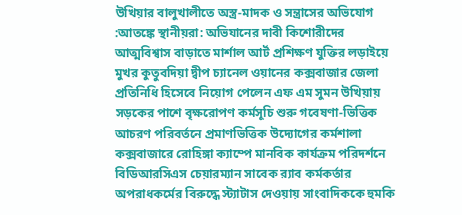উখিয়ার বালুখালীতে অস্ত্র-মাদক ও সন্ত্রাসের অভিযোগ :আতঙ্কে স্থানীয়রা: অভিযানের দাবী কিশোরীদের আত্মবিশ্বাস বাড়াতে মার্শাল আর্ট প্রশিক্ষণ যুক্তির লড়াইয়ে মুখর কুতুবদিয়া দ্বীপ চ্যানেল ওয়ানের কক্সবাজার জেলা প্রতিনিধি হিসেবে নিয়োগ পেলেন এফ এম সুমন উখিয়ায় সড়কের পাশে বৃক্ষরোপণ কর্মসূচি শুরু গবেষণা-ভিত্তিক আচরণ পরিবর্তনে প্রমাণভিত্তিক উদ্যোগের কর্মশালা কক্সবাজারে রোহিঙ্গা ক্যাম্পে মানবিক কার্যক্রম পরিদর্শনে বিডিআরসিএস চেয়ারম্যান সাবেক র‍্যাব কর্মকর্তার অপরাধকর্মের বিরুদ্ধে স্ট্যাটাস দেওয়ায় সাংবাদিককে হুমকি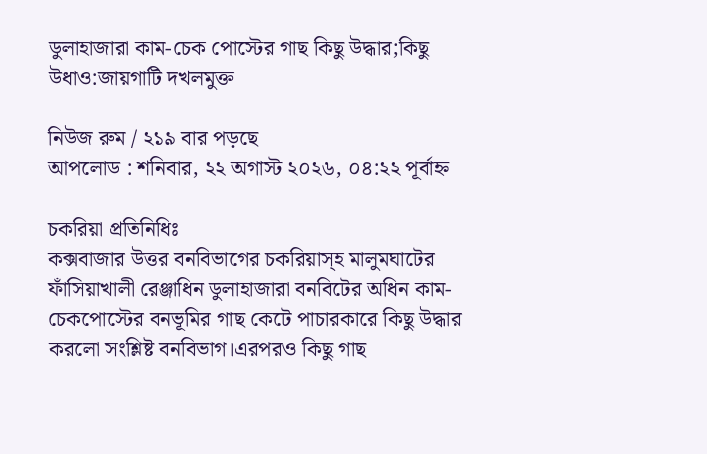ডুলাহাজারা কাম-চেক পোস্টের গাছ কিছু উদ্ধার;কিছু উধাও:জায়গাটি দখলমুক্ত

নিউজ রুম / ২১৯ বার পড়ছে
আপলোড : শনিবার, ২২ অগাস্ট ২০২৬, ০৪:২২ পূর্বাহ্ন

চকরিয়া প্রতিনিধিঃ
কক্সবাজার উত্তর বনবিভাগের চকরিয়াস্হ মালুমঘাটের ফাঁসিয়াখালী রেঞ্জাধিন ডুলাহাজারা বনবিটের অধিন কাম-চেকপোস্টের বনভূমির গাছ কেটে পাচারকারে কিছু উদ্ধার করলো সংশ্লিষ্ট বনবিভাগ।এরপরও কিছু গাছ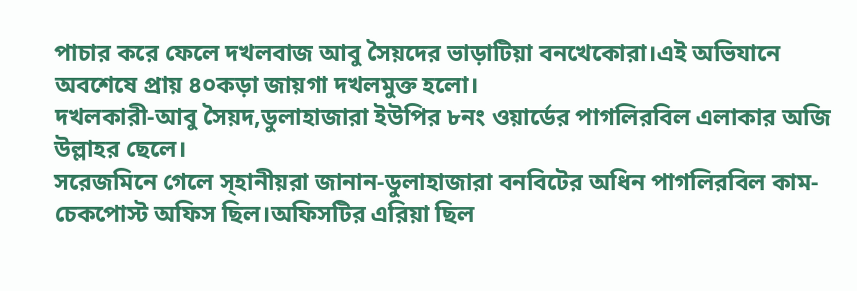পাচার করে ফেলে দখলবাজ আবু সৈয়দের ভাড়াটিয়া বনখেকোরা।এই অভিযানে অবশেষে প্রায় ৪০কড়া জায়গা দখলমুক্ত হলো।
দখলকারী-আবু সৈয়দ,ডুলাহাজারা ইউপির ৮নং ওয়ার্ডের পাগলিরবিল এলাকার অজি উল্লাহর ছেলে।
সরেজমিনে গেলে স্হানীয়রা জানান-ডুলাহাজারা বনবিটের অধিন পাগলিরবিল কাম-চেকপোস্ট অফিস ছিল।অফিসটির এরিয়া ছিল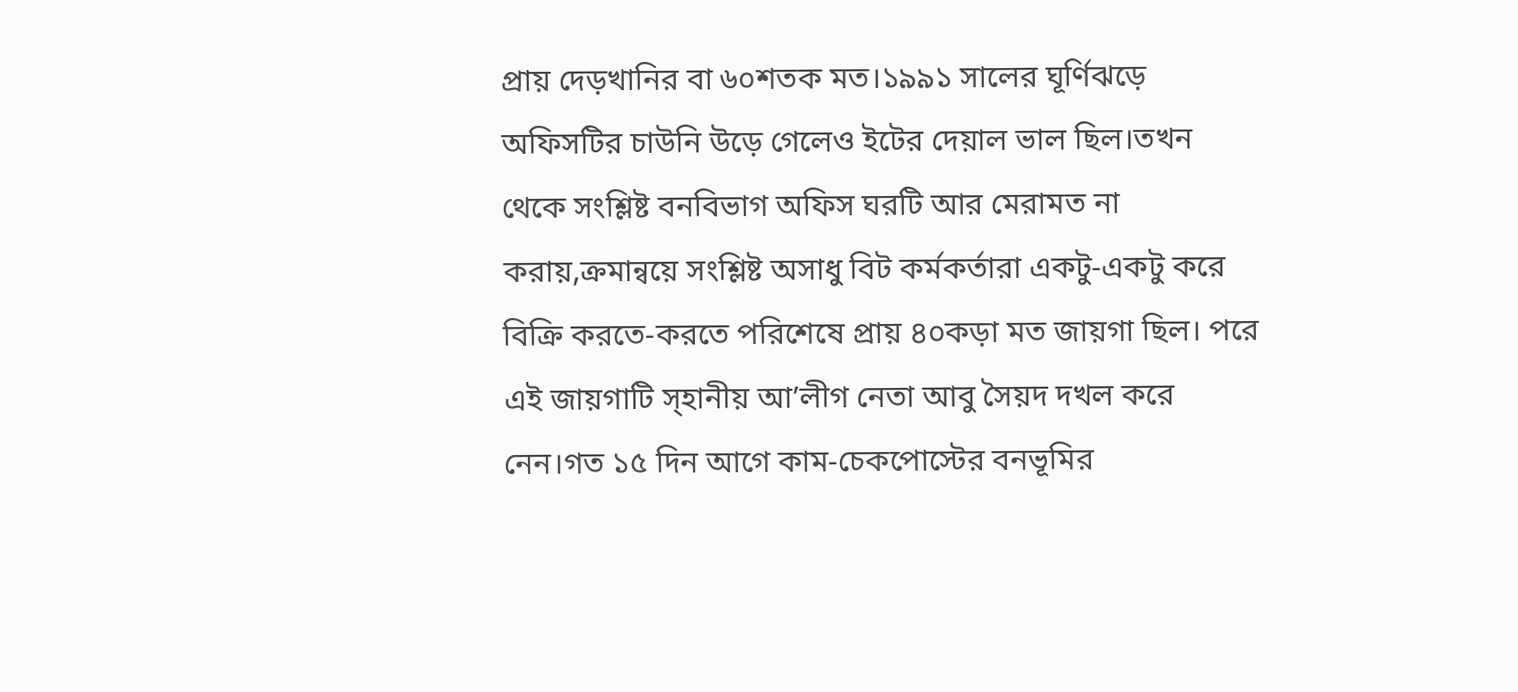প্রায় দেড়খানির বা ৬০শতক মত।১৯৯১ সালের ঘূর্ণিঝড়ে অফিসটির চাউনি উড়ে গেলেও ইটের দেয়াল ভাল ছিল।তখন থেকে সংশ্লিষ্ট বনবিভাগ অফিস ঘরটি আর মেরামত না করায়,ক্রমান্বয়ে সংশ্লিষ্ট অসাধু বিট কর্মকর্তারা একটু-একটু করে বিক্রি করতে-করতে পরিশেষে প্রায় ৪০কড়া মত জায়গা ছিল। পরে এই জায়গাটি স্হানীয় আ’লীগ নেতা আবু সৈয়দ দখল করে নেন।গত ১৫ দিন আগে কাম-চেকপোস্টের বনভূমির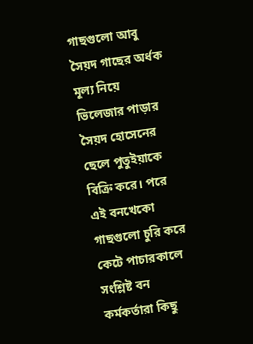গাছগুলো আবু সৈয়দ গাছের অর্ধক মূল্য নিয়ে ভিলেজার পাড়ার সৈয়দ হোসেনের ছেলে পুতুইয়াকে বিক্রি করে। পরে এই বনখেকো গাছগুলো চুরি করে কেটে পাচারকালে সংশ্লিষ্ট বন কর্মকর্তারা কিছু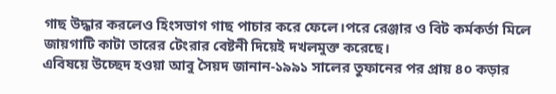গাছ উদ্ধার করলেও হিংসভাগ গাছ পাচার করে ফেলে।পরে রেঞ্জার ও বিট কর্মকর্তা মিলে জায়গাটি কাটা তারের টেংরার বেষ্টনী দিয়েই দখলমুক্ত করেছে।
এবিষয়ে উচ্ছেদ হওয়া আবু সৈয়দ জানান-১৯৯১ সালের তুফানের পর প্রায় ৪০ কড়ার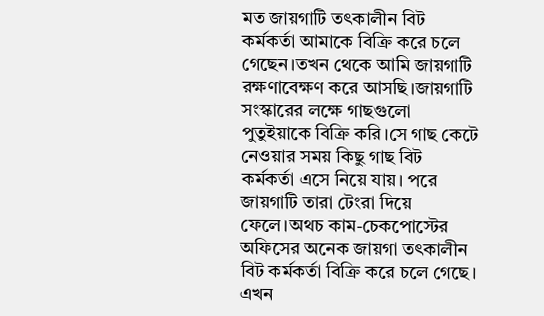মত জায়গাটি তৎকালীন বিট কর্মকর্তা আমাকে বিক্রি করে চলে গেছেন।তখন থেকে আমি জায়গাটি রক্ষণাবেক্ষণ করে আসছি।জায়গাটি সংস্কারের লক্ষে গাছগুলো পুতুইয়াকে বিক্রি করি।সে গাছ কেটে নেওয়ার সময় কিছু গাছ বিট কর্মকর্তা এসে নিয়ে যায়। পরে জায়গাটি তারা টেংরা দিয়ে ফেলে।অথচ কাম-চেকপোস্টের অফিসের অনেক জায়গা তৎকালীন বিট কর্মকর্তা বিক্রি করে চলে গেছে। এখন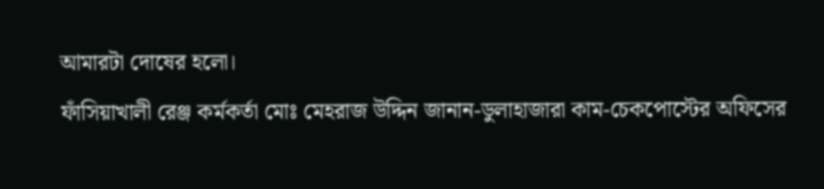আমারটা দোষের হলো।
ফাঁসিয়াখালী রেঞ্জ কর্মকর্তা মোঃ মেহরাজ উদ্দিন জানান-ডুলাহাজারা কাম-চেকপোস্টের অফিসের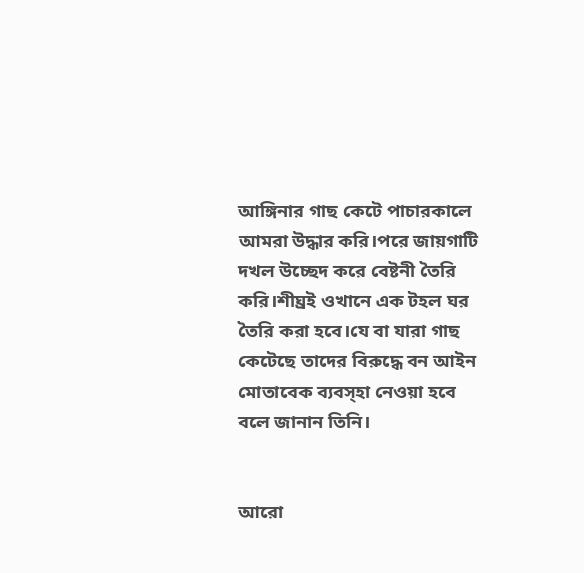আঙ্গিনার গাছ কেটে পাচারকালে আমরা উদ্ধার করি।পরে জায়গাটি দখল উচ্ছেদ করে বেষ্টনী তৈরি করি।শীঘ্রই ওখানে এক টহল ঘর তৈরি করা হবে।যে বা যারা গাছ কেটেছে তাদের বিরুদ্ধে বন আইন মোতাবেক ব্যবস্হা নেওয়া হবে বলে জানান তিনি।


আরো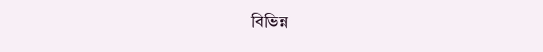বিভিন্ন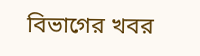বিভাগের খবর